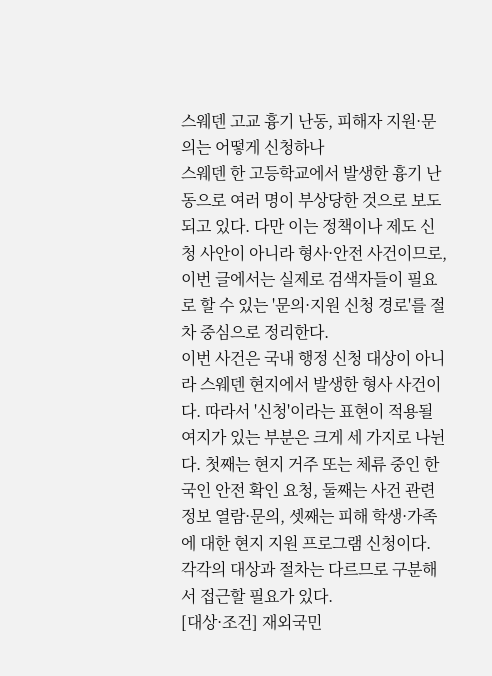스웨덴 고교 흉기 난동, 피해자 지원·문의는 어떻게 신청하나
스웨덴 한 고등학교에서 발생한 흉기 난동으로 여러 명이 부상당한 것으로 보도되고 있다. 다만 이는 정책이나 제도 신청 사안이 아니라 형사·안전 사건이므로, 이번 글에서는 실제로 검색자들이 필요로 할 수 있는 '문의·지원 신청 경로'를 절차 중심으로 정리한다.
이번 사건은 국내 행정 신청 대상이 아니라 스웨덴 현지에서 발생한 형사 사건이다. 따라서 '신청'이라는 표현이 적용될 여지가 있는 부분은 크게 세 가지로 나뉜다. 첫째는 현지 거주 또는 체류 중인 한국인 안전 확인 요청, 둘째는 사건 관련 정보 열람·문의, 셋째는 피해 학생·가족에 대한 현지 지원 프로그램 신청이다. 각각의 대상과 절차는 다르므로 구분해서 접근할 필요가 있다.
[대상·조건] 재외국민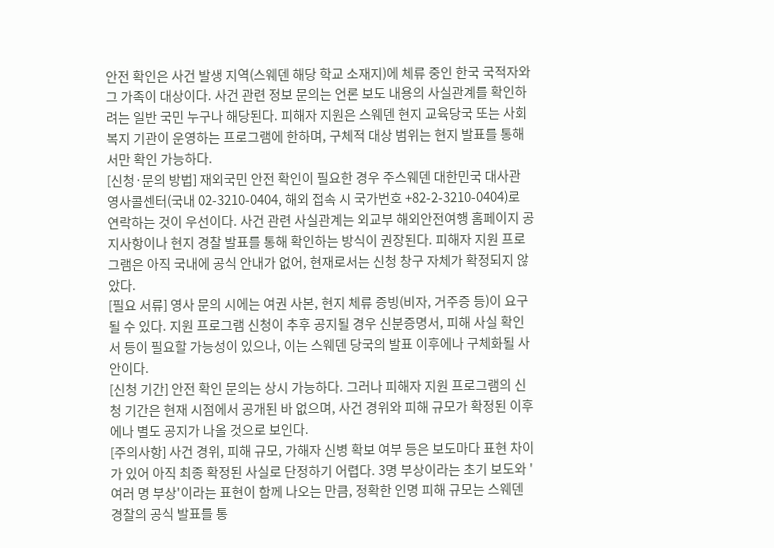안전 확인은 사건 발생 지역(스웨덴 해당 학교 소재지)에 체류 중인 한국 국적자와 그 가족이 대상이다. 사건 관련 정보 문의는 언론 보도 내용의 사실관계를 확인하려는 일반 국민 누구나 해당된다. 피해자 지원은 스웨덴 현지 교육당국 또는 사회복지 기관이 운영하는 프로그램에 한하며, 구체적 대상 범위는 현지 발표를 통해서만 확인 가능하다.
[신청·문의 방법] 재외국민 안전 확인이 필요한 경우 주스웨덴 대한민국 대사관 영사콜센터(국내 02-3210-0404, 해외 접속 시 국가번호 +82-2-3210-0404)로 연락하는 것이 우선이다. 사건 관련 사실관계는 외교부 해외안전여행 홈페이지 공지사항이나 현지 경찰 발표를 통해 확인하는 방식이 권장된다. 피해자 지원 프로그램은 아직 국내에 공식 안내가 없어, 현재로서는 신청 창구 자체가 확정되지 않았다.
[필요 서류] 영사 문의 시에는 여권 사본, 현지 체류 증빙(비자, 거주증 등)이 요구될 수 있다. 지원 프로그램 신청이 추후 공지될 경우 신분증명서, 피해 사실 확인서 등이 필요할 가능성이 있으나, 이는 스웨덴 당국의 발표 이후에나 구체화될 사안이다.
[신청 기간] 안전 확인 문의는 상시 가능하다. 그러나 피해자 지원 프로그램의 신청 기간은 현재 시점에서 공개된 바 없으며, 사건 경위와 피해 규모가 확정된 이후에나 별도 공지가 나올 것으로 보인다.
[주의사항] 사건 경위, 피해 규모, 가해자 신병 확보 여부 등은 보도마다 표현 차이가 있어 아직 최종 확정된 사실로 단정하기 어렵다. 3명 부상이라는 초기 보도와 '여러 명 부상'이라는 표현이 함께 나오는 만큼, 정확한 인명 피해 규모는 스웨덴 경찰의 공식 발표를 통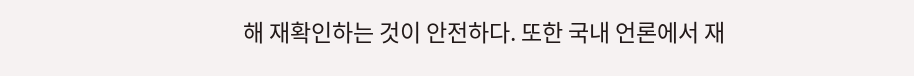해 재확인하는 것이 안전하다. 또한 국내 언론에서 재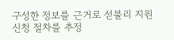구성한 정보를 근거로 섣불리 지원 신청 절차를 추정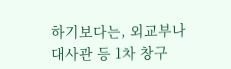하기보다는, 외교부나 대사관 등 1차 창구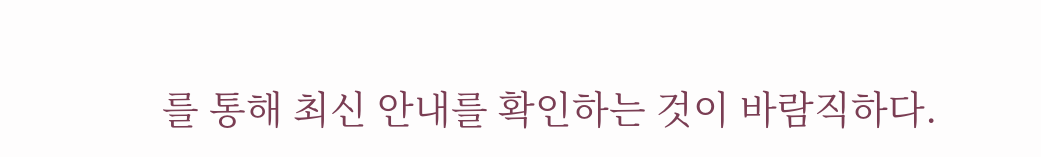를 통해 최신 안내를 확인하는 것이 바람직하다.